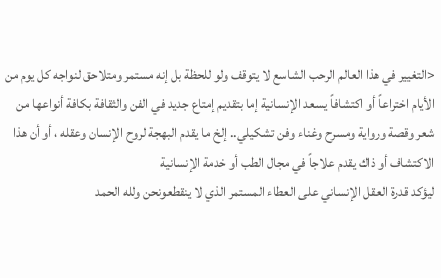<التغيير في هذا العالم الرحب الشاسع لا يتوقف ولو للحظة بل إنه مستمر ومتلاحق لنواجه كل يوم من الأيام اختراعاً أو اكتشافاً يسعد الإنسانية إما بتقديم إمتاع جديد في الفن والثقافة بكافة أنواعها من شعر وقصة ورواية ومسرح وغناء وفن تشكيلي.. إلخ ما يقدم البهجة لروح الإنسان وعقله ، أو أن هذا الاكتشاف أو ذاك يقدم علاجاً في مجال الطب أو خدمة الإنسانية
ليؤكد قدرة العقل الإنساني على العطاء المستمر الذي لا ينقطعونحن ولله الحمد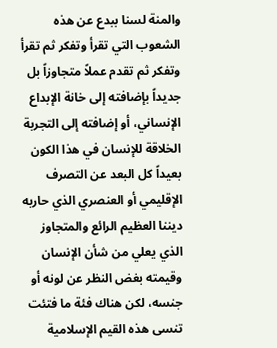والمنة لسنا ببدع عن هذه الشعوب التي تقرأ وتفكر ثم تقرأ وتفكر ثم تقدم عملاً متجاوزاً بل جديداً بإضافته إلى خانة الإبداع الإنساني، أو إضافته إلى التجربة الخلاقة للإنسان في هذا الكون بعيداً كل البعد عن التصرف الإقليمي أو العنصري الذي حاربه ديننا العظيم الرائع والمتجاوز الذي يعلي من شأن الإنسان وقيمته بغض النظر عن لونه أو جنسه، لكن هناك فئة ما فتئت تنسى هذه القيم الإسلامية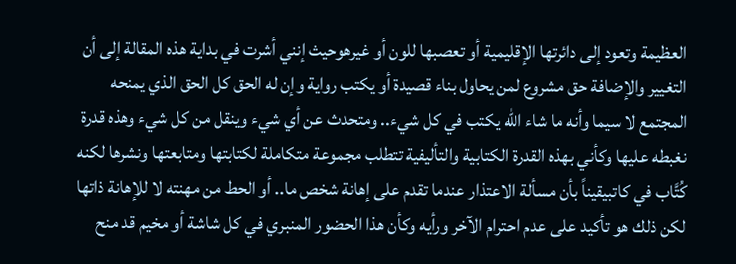العظيمة وتعود إلى دائرتها الإقليمية أو تعصبها للون أو غيرهوحيث إنني أشرت في بداية هذه المقالة إلى أن التغيير والإضافة حق مشروع لمن يحاول بناء قصيدة أو يكتب رواية وإن له الحق كل الحق الذي يمنحه المجتمع لا سيما وأنه ما شاء الله يكتب في كل شيء.. ومتحدث عن أي شيء وينقل من كل شيء وهذه قدرة نغبطه عليها وكأني بهذه القدرة الكتابية والتأليفية تتطلب مجموعة متكاملة لكتابتها ومتابعتها ونشرها لكنه كُتَّاب في كاتبيقيناً بأن مسألة الاعتذار عندما تقدم على إهانة شخص ما.. أو الحط من مهنته لا للإهانة ذاتها لكن ذلك هو تأكيد على عدم احترام الآخر ورأيه وكأن هذا الحضور المنبري في كل شاشة أو مخيم قد منح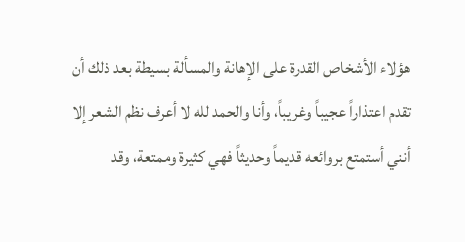هؤلاء الأشخاص القدرة على الإهانة والمسألة بسيطة بعد ذلك أن تقدم اعتذاراً عجيباً وغريباً، وأنا والحمد لله لا أعرف نظم الشعر إلا أنني أستمتع بروائعه قديماً وحديثاً فهي كثيرة وممتعة، وقد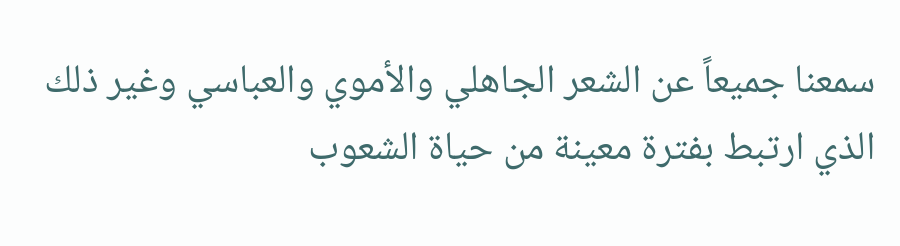سمعنا جميعاً عن الشعر الجاهلي والأموي والعباسي وغير ذلك الذي ارتبط بفترة معينة من حياة الشعوب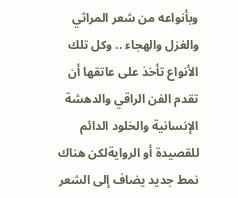وبأنواعه من شعر المراثي والغزل والهجاء .. وكل تلك الأنواع تأخذ على عاتقها أن تقدم الفن الراقي والدهشة الإنسانية والخلود الدائم للقصيدة أو الروايةلكن هناك نمط جديد يضاف إلى الشعر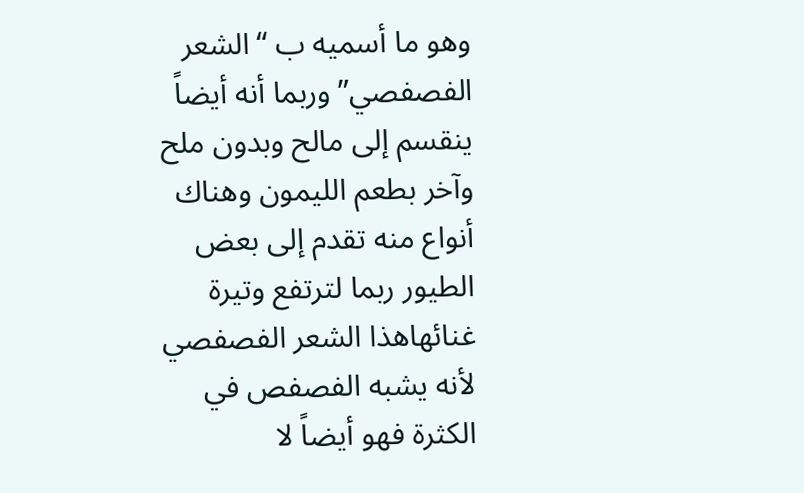وهو ما أسميه ب “الشعر الفصفصي” وربما أنه أيضاً ينقسم إلى مالح وبدون ملح وآخر بطعم الليمون وهناك أنواع منه تقدم إلى بعض الطيور ربما لترتفع وتيرة غنائهاهذا الشعر الفصفصي لأنه يشبه الفصفص في الكثرة فهو أيضاً لا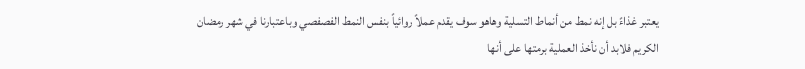يعتبر غذاءً بل إنه نمط من أنماط التسلية وهاهو سوف يقدم عملاً روائياً بنفس النمط الفصفصي وباعتبارنا في شهر رمضان الكريم فلابد أن نأخذ العملية برمتها على أنها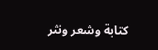كتابة وشعر ونثر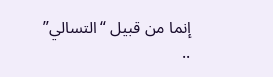إنما من قبيل “التسالي” ..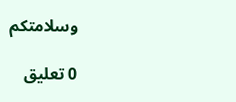وسلامتكم

0 تعليق